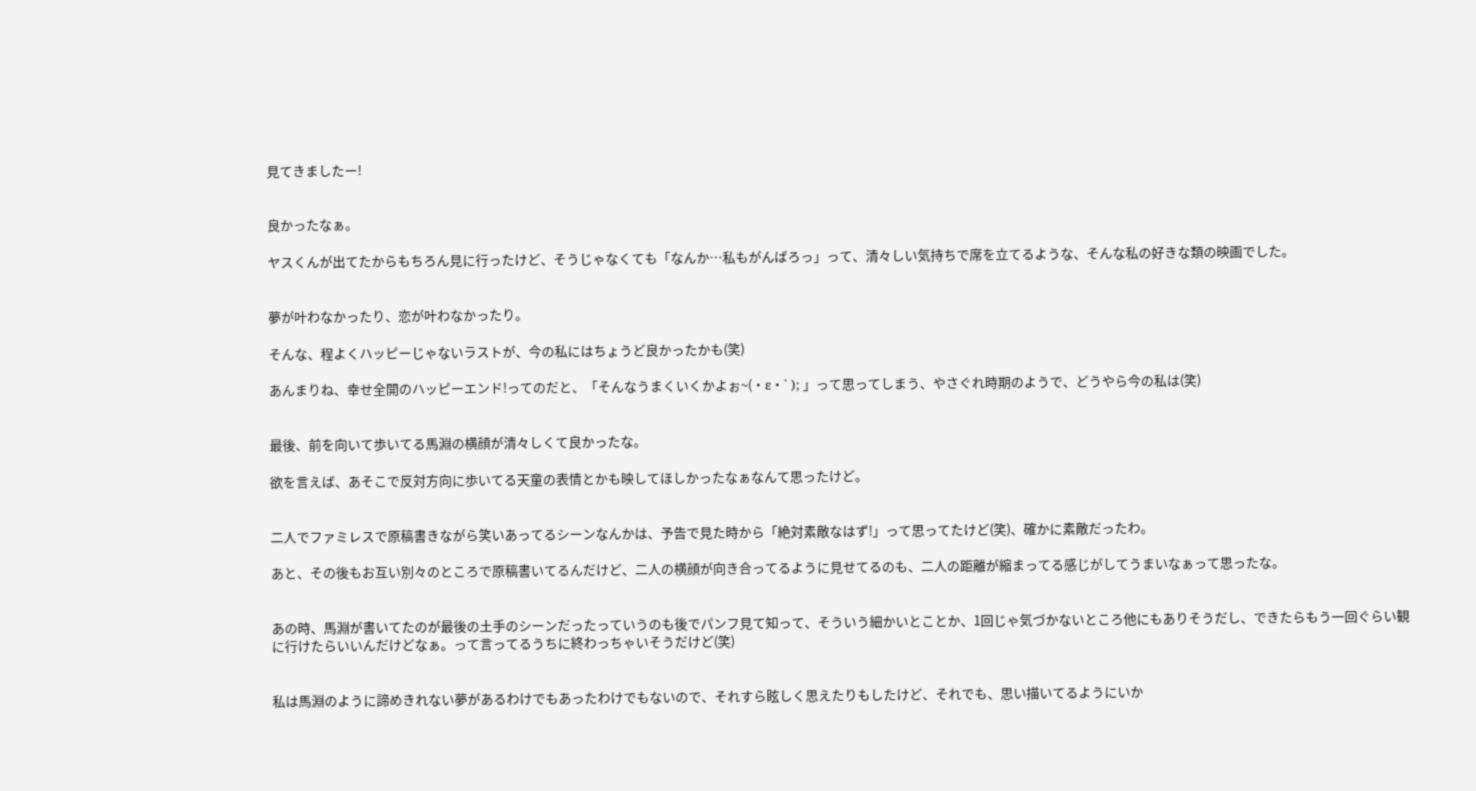見てきましたー!


良かったなぁ。

ヤスくんが出てたからもちろん見に行ったけど、そうじゃなくても「なんか…私もがんばろっ」って、清々しい気持ちで席を立てるような、そんな私の好きな類の映画でした。


夢が叶わなかったり、恋が叶わなかったり。

そんな、程よくハッピーじゃないラストが、今の私にはちょうど良かったかも(笑)

あんまりね、幸せ全開のハッピーエンド!ってのだと、「そんなうまくいくかよぉ~(・ε・` ); 」って思ってしまう、やさぐれ時期のようで、どうやら今の私は(笑)


最後、前を向いて歩いてる馬淵の横顔が清々しくて良かったな。

欲を言えば、あそこで反対方向に歩いてる天童の表情とかも映してほしかったなぁなんて思ったけど。


二人でファミレスで原稿書きながら笑いあってるシーンなんかは、予告で見た時から「絶対素敵なはず!」って思ってたけど(笑)、確かに素敵だったわ。

あと、その後もお互い別々のところで原稿書いてるんだけど、二人の横顔が向き合ってるように見せてるのも、二人の距離が縮まってる感じがしてうまいなぁって思ったな。


あの時、馬淵が書いてたのが最後の土手のシーンだったっていうのも後でパンフ見て知って、そういう細かいとことか、1回じゃ気づかないところ他にもありそうだし、できたらもう一回ぐらい観に行けたらいいんだけどなぁ。って言ってるうちに終わっちゃいそうだけど(笑)


私は馬淵のように諦めきれない夢があるわけでもあったわけでもないので、それすら眩しく思えたりもしたけど、それでも、思い描いてるようにいか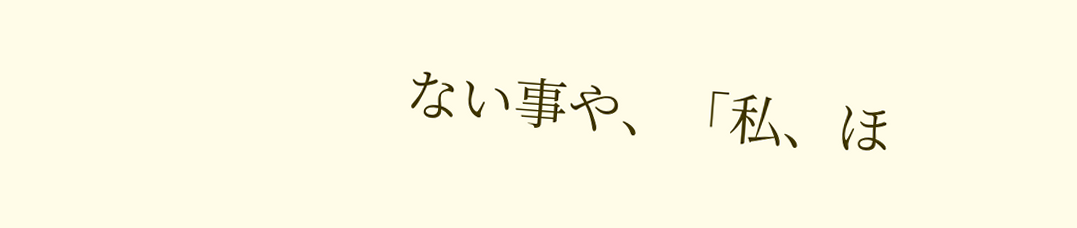ない事や、「私、ほ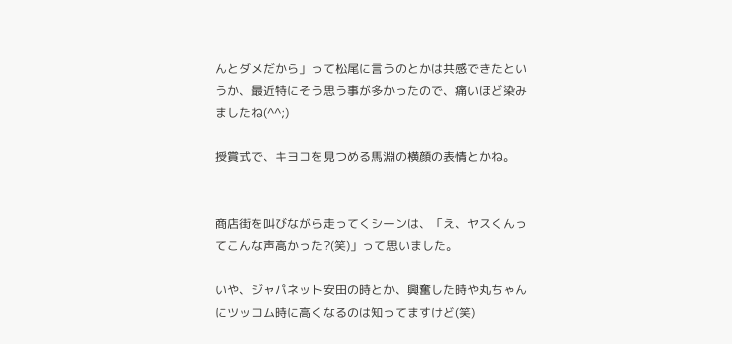んとダメだから」って松尾に言うのとかは共感できたというか、最近特にそう思う事が多かったので、痛いほど染みましたね(^^;)

授賞式で、キヨコを見つめる馬淵の横顔の表情とかね。


商店街を叫びながら走ってくシーンは、「え、ヤスくんってこんな声高かった?(笑)」って思いました。

いや、ジャパネット安田の時とか、興奮した時や丸ちゃんにツッコム時に高くなるのは知ってますけど(笑)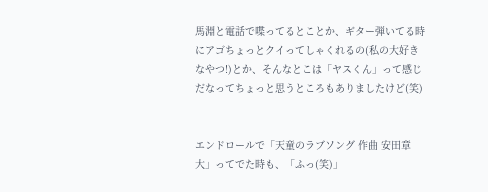馬淵と電話で喋ってるとことか、ギター弾いてる時にアゴちょっとクイってしゃくれるの(私の大好きなやつ!)とか、そんなとこは「ヤスくん」って感じだなってちょっと思うところもありましたけど(笑)


エンドロールで「天童のラブソング 作曲 安田章大」ってでた時も、「ふっ(笑)」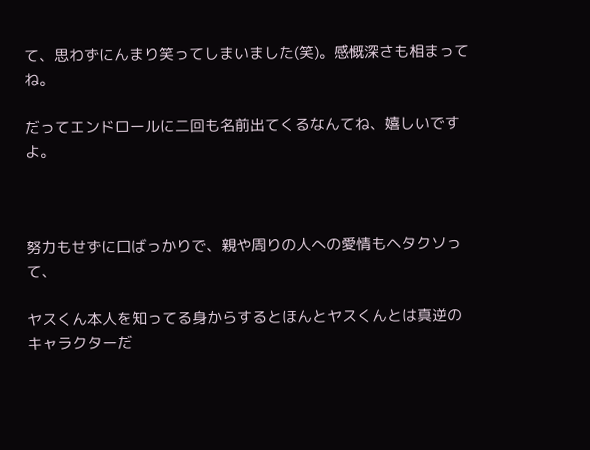て、思わずにんまり笑ってしまいました(笑)。感慨深さも相まってね。

だってエンドロールに二回も名前出てくるなんてね、嬉しいですよ。



努力もせずに口ばっかりで、親や周りの人への愛情もヘタクソって、

ヤスくん本人を知ってる身からするとほんとヤスくんとは真逆のキャラクターだ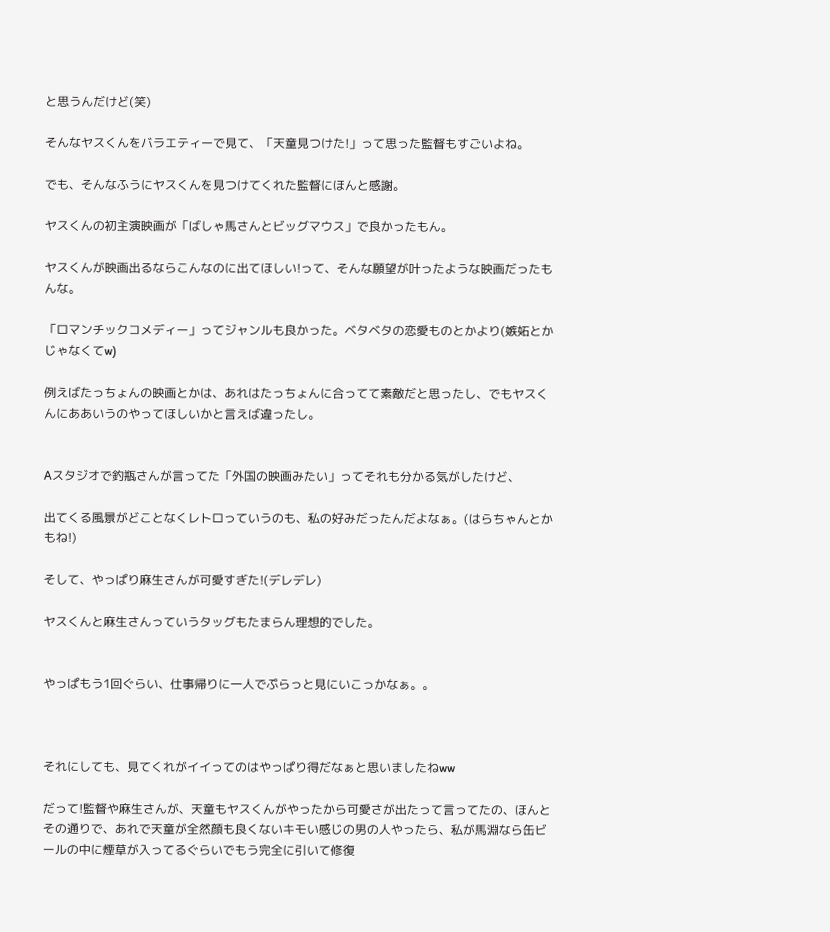と思うんだけど(笑)

そんなヤスくんをバラエティーで見て、「天童見つけた!」って思った監督もすごいよね。

でも、そんなふうにヤスくんを見つけてくれた監督にほんと感謝。

ヤスくんの初主演映画が「ばしゃ馬さんとビッグマウス」で良かったもん。

ヤスくんが映画出るならこんなのに出てほしい!って、そんな願望が叶ったような映画だったもんな。

「ロマンチックコメディー」ってジャンルも良かった。ベタベタの恋愛ものとかより(嫉妬とかじゃなくてw)

例えばたっちょんの映画とかは、あれはたっちょんに合ってて素敵だと思ったし、でもヤスくんにああいうのやってほしいかと言えば違ったし。


Aスタジオで釣瓶さんが言ってた「外国の映画みたい」ってそれも分かる気がしたけど、

出てくる風景がどことなくレトロっていうのも、私の好みだったんだよなぁ。(はらちゃんとかもね!)

そして、やっぱり麻生さんが可愛すぎた!(デレデレ)

ヤスくんと麻生さんっていうタッグもたまらん理想的でした。


やっぱもう1回ぐらい、仕事帰りに一人でぷらっと見にいこっかなぁ。。



それにしても、見てくれがイイってのはやっぱり得だなぁと思いましたねww

だって!監督や麻生さんが、天童もヤスくんがやったから可愛さが出たって言ってたの、ほんとその通りで、あれで天童が全然顔も良くないキモい感じの男の人やったら、私が馬淵なら缶ビールの中に煙草が入ってるぐらいでもう完全に引いて修復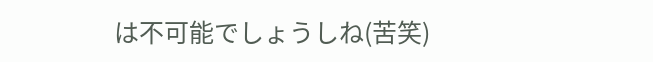は不可能でしょうしね(苦笑)